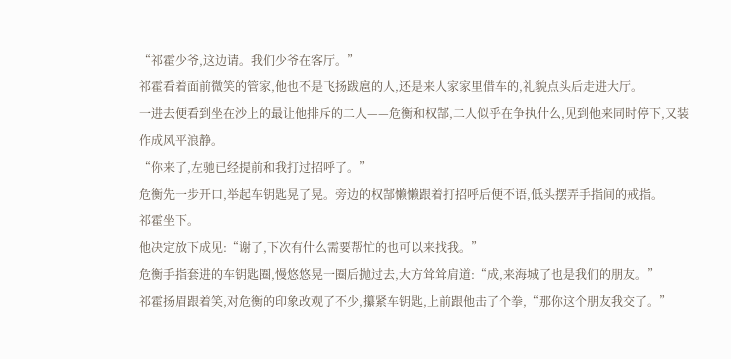“祁霍少爷,这边请。我们少爷在客厅。”
祁霍看着面前微笑的管家,他也不是飞扬跋扈的人,还是来人家家里借车的,礼貌点头后走进大厅。
一进去便看到坐在沙上的最让他排斥的二人——危衡和权郜,二人似乎在争执什么,见到他来同时停下,又装作成风平浪静。
“你来了,左驰已经提前和我打过招呼了。”
危衡先一步开口,举起车钥匙晃了晃。旁边的权郜懒懒跟着打招呼后便不语,低头摆弄手指间的戒指。
祁霍坐下。
他决定放下成见:“谢了,下次有什么需要帮忙的也可以来找我。”
危衡手指套进的车钥匙圈,慢悠悠晃一圈后抛过去,大方耸耸肩道:“成,来海城了也是我们的朋友。”
祁霍扬眉跟着笑,对危衡的印象改观了不少,攥紧车钥匙,上前跟他击了个拳,“那你这个朋友我交了。”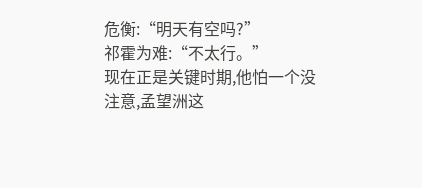危衡:“明天有空吗?”
祁霍为难:“不太行。”
现在正是关键时期,他怕一个没注意,孟望洲这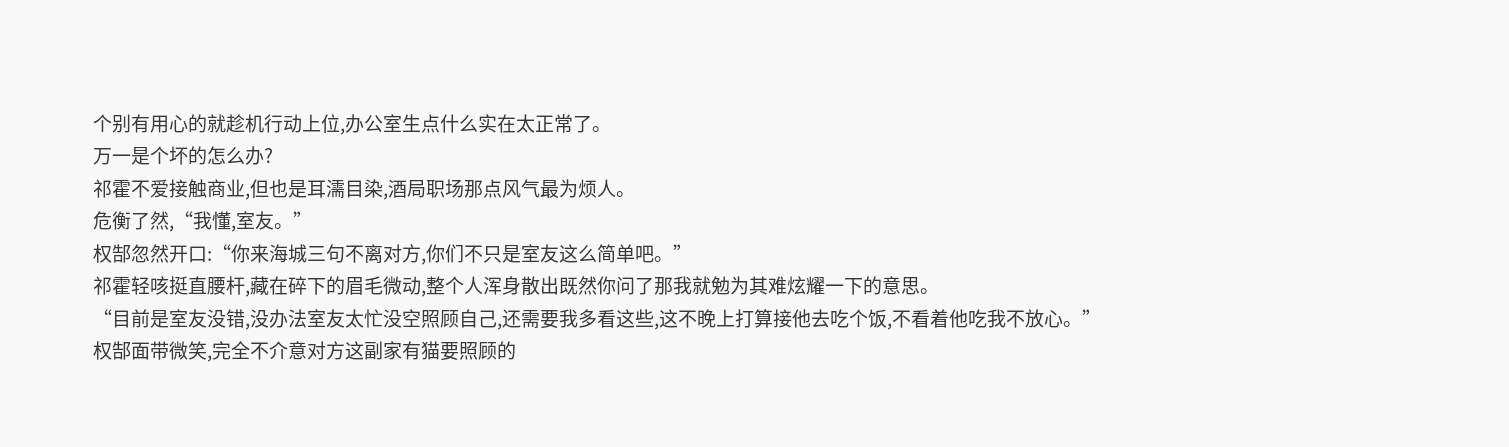个别有用心的就趁机行动上位,办公室生点什么实在太正常了。
万一是个坏的怎么办?
祁霍不爱接触商业,但也是耳濡目染,酒局职场那点风气最为烦人。
危衡了然,“我懂,室友。”
权郜忽然开口:“你来海城三句不离对方,你们不只是室友这么简单吧。”
祁霍轻咳挺直腰杆,藏在碎下的眉毛微动,整个人浑身散出既然你问了那我就勉为其难炫耀一下的意思。
“目前是室友没错,没办法室友太忙没空照顾自己,还需要我多看这些,这不晚上打算接他去吃个饭,不看着他吃我不放心。”
权郜面带微笑,完全不介意对方这副家有猫要照顾的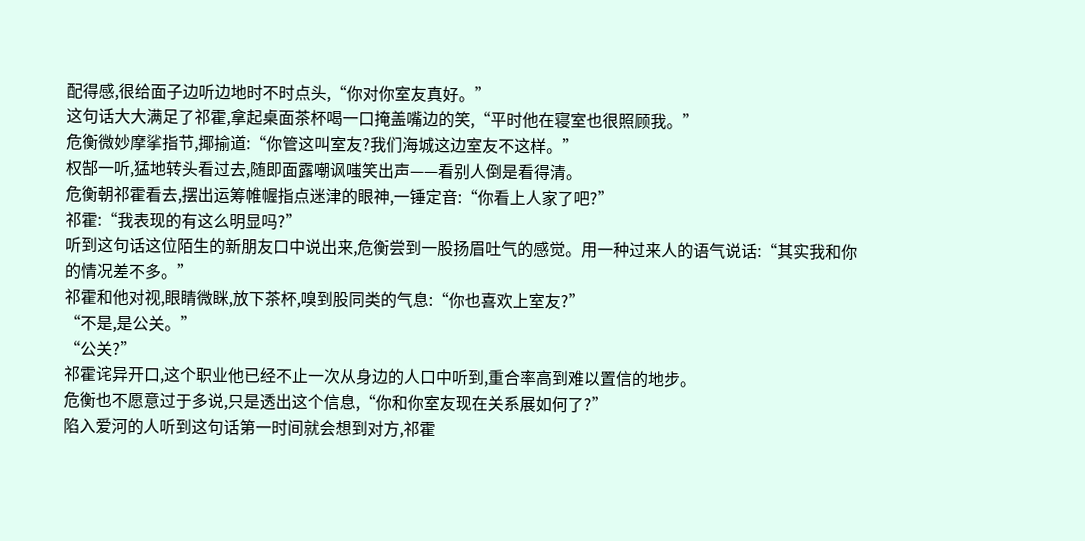配得感,很给面子边听边地时不时点头,“你对你室友真好。”
这句话大大满足了祁霍,拿起桌面茶杯喝一口掩盖嘴边的笑,“平时他在寝室也很照顾我。”
危衡微妙摩挲指节,揶揄道:“你管这叫室友?我们海城这边室友不这样。”
权郜一听,猛地转头看过去,随即面露嘲讽嗤笑出声——看别人倒是看得清。
危衡朝祁霍看去,摆出运筹帷幄指点迷津的眼神,一锤定音:“你看上人家了吧?”
祁霍:“我表现的有这么明显吗?”
听到这句话这位陌生的新朋友口中说出来,危衡尝到一股扬眉吐气的感觉。用一种过来人的语气说话:“其实我和你的情况差不多。”
祁霍和他对视,眼睛微眯,放下茶杯,嗅到股同类的气息:“你也喜欢上室友?”
“不是,是公关。”
“公关?”
祁霍诧异开口,这个职业他已经不止一次从身边的人口中听到,重合率高到难以置信的地步。
危衡也不愿意过于多说,只是透出这个信息,“你和你室友现在关系展如何了?”
陷入爱河的人听到这句话第一时间就会想到对方,祁霍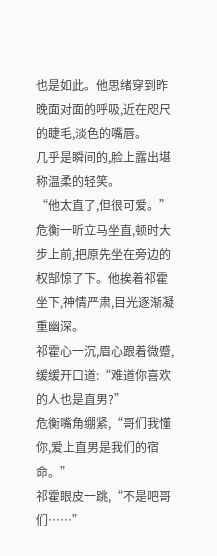也是如此。他思绪穿到昨晚面对面的呼吸,近在咫尺的睫毛,淡色的嘴唇。
几乎是瞬间的,脸上露出堪称温柔的轻笑。
“他太直了,但很可爱。”
危衡一听立马坐直,顿时大步上前,把原先坐在旁边的权郜惊了下。他挨着祁霍坐下,神情严肃,目光逐渐凝重幽深。
祁霍心一沉,眉心跟着微蹙,缓缓开口道:“难道你喜欢的人也是直男?”
危衡嘴角绷紧,“哥们我懂你,爱上直男是我们的宿命。”
祁霍眼皮一跳,“不是吧哥们……”